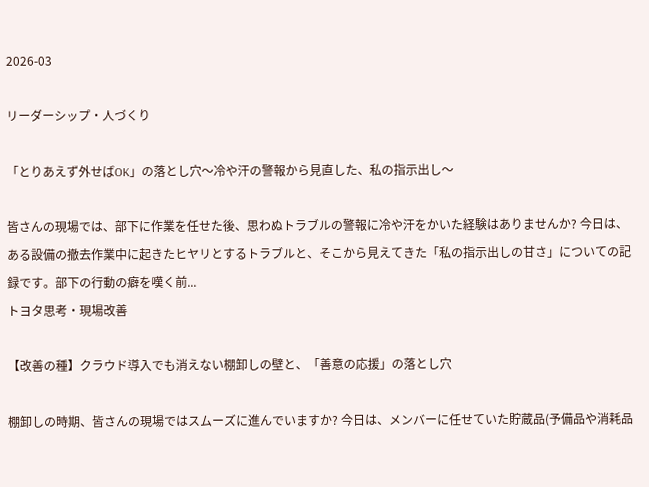2026-03

リーダーシップ・人づくり

「とりあえず外せばOK」の落とし穴〜冷や汗の警報から見直した、私の指示出し〜

皆さんの現場では、部下に作業を任せた後、思わぬトラブルの警報に冷や汗をかいた経験はありませんか? 今日は、ある設備の撤去作業中に起きたヒヤリとするトラブルと、そこから見えてきた「私の指示出しの甘さ」についての記録です。部下の行動の癖を嘆く前...
トヨタ思考・現場改善

【改善の種】クラウド導入でも消えない棚卸しの壁と、「善意の応援」の落とし穴

棚卸しの時期、皆さんの現場ではスムーズに進んでいますか? 今日は、メンバーに任せていた貯蔵品(予備品や消耗品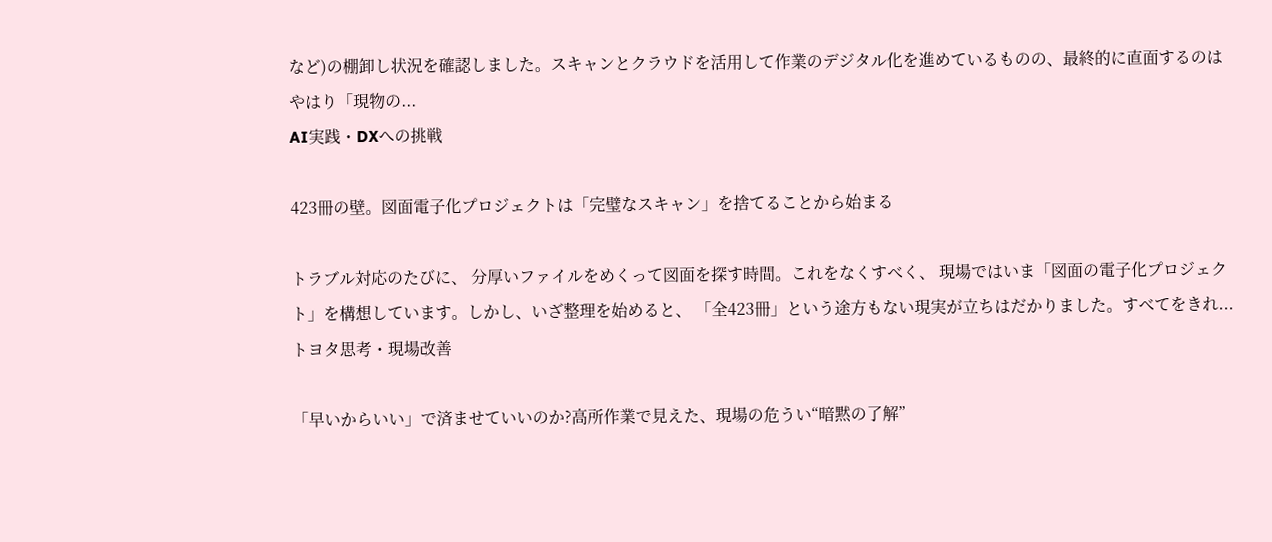など)の棚卸し状況を確認しました。スキャンとクラウドを活用して作業のデジタル化を進めているものの、最終的に直面するのはやはり「現物の...
AI実践・DXへの挑戦

423冊の壁。図面電子化プロジェクトは「完璧なスキャン」を捨てることから始まる

トラブル対応のたびに、 分厚いファイルをめくって図面を探す時間。これをなくすべく、 現場ではいま「図面の電子化プロジェクト」を構想しています。しかし、いざ整理を始めると、 「全423冊」という途方もない現実が立ちはだかりました。すべてをきれ...
トヨタ思考・現場改善

「早いからいい」で済ませていいのか?高所作業で見えた、現場の危うい“暗黙の了解”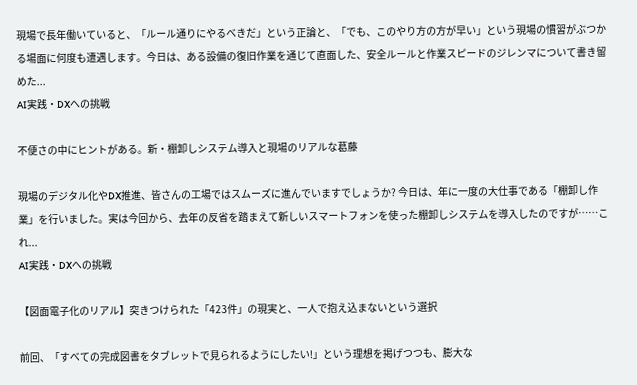現場で長年働いていると、「ルール通りにやるべきだ」という正論と、「でも、このやり方の方が早い」という現場の慣習がぶつかる場面に何度も遭遇します。今日は、ある設備の復旧作業を通じて直面した、安全ルールと作業スピードのジレンマについて書き留めた...
AI実践・DXへの挑戦

不便さの中にヒントがある。新・棚卸しシステム導入と現場のリアルな葛藤

現場のデジタル化やDX推進、皆さんの工場ではスムーズに進んでいますでしょうか? 今日は、年に一度の大仕事である「棚卸し作業」を行いました。実は今回から、去年の反省を踏まえて新しいスマートフォンを使った棚卸しシステムを導入したのですが……これ...
AI実践・DXへの挑戦

【図面電子化のリアル】突きつけられた「423件」の現実と、一人で抱え込まないという選択

前回、「すべての完成図書をタブレットで見られるようにしたい!」という理想を掲げつつも、膨大な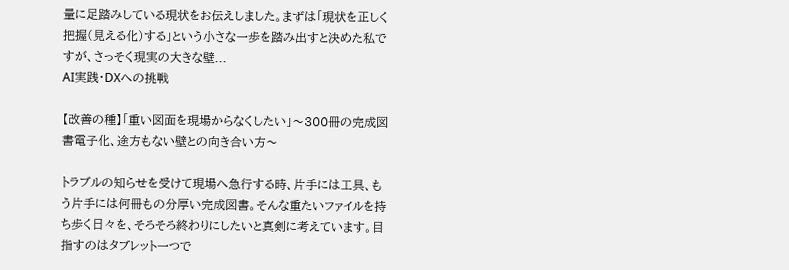量に足踏みしている現状をお伝えしました。まずは「現状を正しく把握(見える化)する」という小さな一歩を踏み出すと決めた私ですが、さっそく現実の大きな壁...
AI実践・DXへの挑戦

【改善の種】「重い図面を現場からなくしたい」〜300冊の完成図書電子化、途方もない壁との向き合い方〜

トラブルの知らせを受けて現場へ急行する時、片手には工具、もう片手には何冊もの分厚い完成図書。そんな重たいファイルを持ち歩く日々を、そろそろ終わりにしたいと真剣に考えています。目指すのはタブレット一つで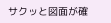サクッと図面が確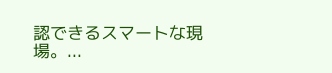認できるスマートな現場。...